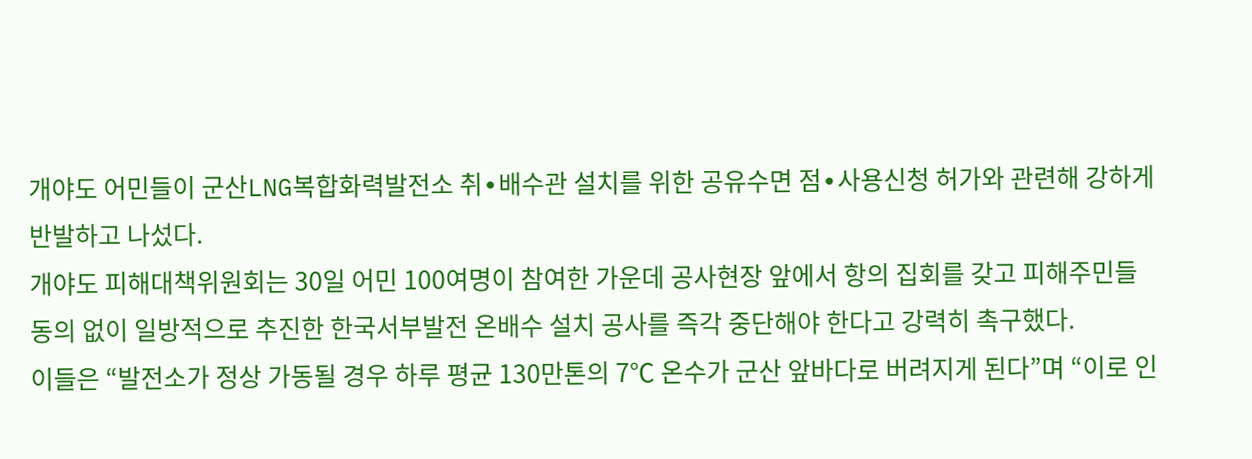개야도 어민들이 군산LNG복합화력발전소 취∙배수관 설치를 위한 공유수면 점∙사용신청 허가와 관련해 강하게 반발하고 나섰다.
개야도 피해대책위원회는 30일 어민 100여명이 참여한 가운데 공사현장 앞에서 항의 집회를 갖고 피해주민들 동의 없이 일방적으로 추진한 한국서부발전 온배수 설치 공사를 즉각 중단해야 한다고 강력히 촉구했다.
이들은 “발전소가 정상 가동될 경우 하루 평균 130만톤의 7℃ 온수가 군산 앞바다로 버려지게 된다”며 “이로 인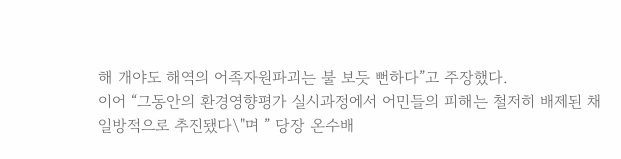해 개야도 해역의 어족자원파괴는 불 보듯 뻔하다”고 주장했다.
이어 “그동안의 환경영향평가 실시과정에서 어민들의 피해는 철저히 배제된 채 일방적으로 추진됐다\"며 ” 당장 온수배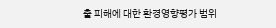출 피해에 대한 환경영향평가 범위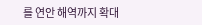를 연안 해역까지 확대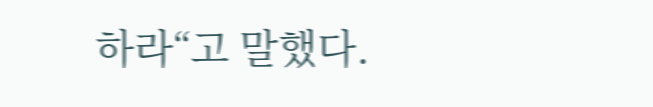하라“고 말했다.